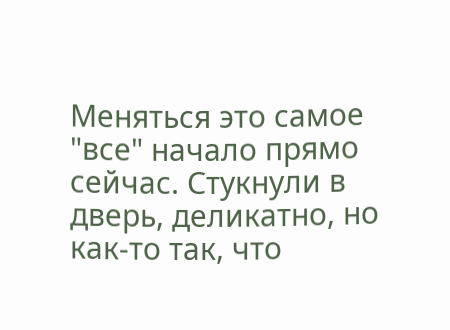Меняться это самое "все" начало прямо сейчас. Стукнули в дверь, деликатно, но как-то так, что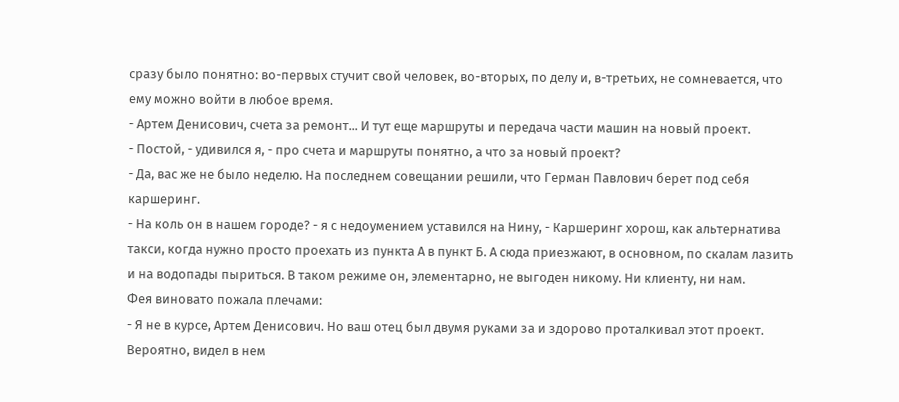сразу было понятно: во-первых стучит свой человек, во-вторых, по делу и, в-третьих, не сомневается, что ему можно войти в любое время.
- Артем Денисович, счета за ремонт... И тут еще маршруты и передача части машин на новый проект.
- Постой, - удивился я, - про счета и маршруты понятно, а что за новый проект?
- Да, вас же не было неделю. На последнем совещании решили, что Герман Павлович берет под себя каршеринг.
- На коль он в нашем городе? - я с недоумением уставился на Нину, - Каршеринг хорош, как альтернатива такси, когда нужно просто проехать из пункта А в пункт Б. А сюда приезжают, в основном, по скалам лазить и на водопады пыриться. В таком режиме он, элементарно, не выгоден никому. Ни клиенту, ни нам.
Фея виновато пожала плечами:
- Я не в курсе, Артем Денисович. Но ваш отец был двумя руками за и здорово проталкивал этот проект. Вероятно, видел в нем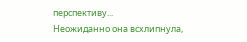перспективу...
Неожиданно она всхлипнула,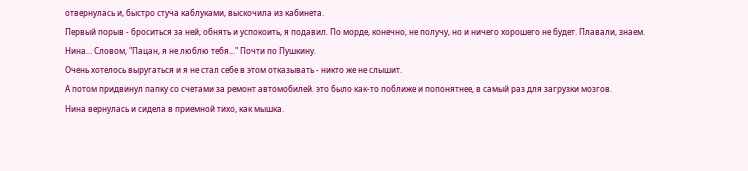отвернулась и, быстро стуча каблуками, выскочила из кабинета.
Первый порыв - броситься за ней, обнять и успокоить, я подавил. По морде, конечно, не получу, но и ничего хорошего не будет. Плавали, знаем.
Нина... Словом, "Пацан, я не люблю тебя..." Почти по Пушкину.
Очень хотелось выругаться и я не стал себе в этом отказывать - никто же не слышит.
А потом придвинул папку со счетами за ремонт автомобилей. это было как-то поближе и попонятнее, в самый раз для загрузки мозгов.
Нина вернулась и сидела в приемной тихо, как мышка.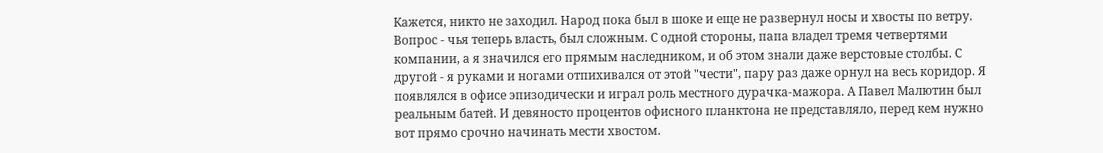Кажется, никто не заходил. Народ пока был в шоке и еще не развернул носы и хвосты по ветру.
Вопрос - чья теперь власть, был сложным. С одной стороны, папа владел тремя четвертями компании, а я значился его прямым наследником, и об этом знали даже верстовые столбы. С другой - я руками и ногами отпихивался от этой "чести", пару раз даже орнул на весь коридор. Я появлялся в офисе эпизодически и играл роль местного дурачка-мажора. А Павел Малютин был реальным батей. И девяносто процентов офисного планктона не представляло, перед кем нужно вот прямо срочно начинать мести хвостом.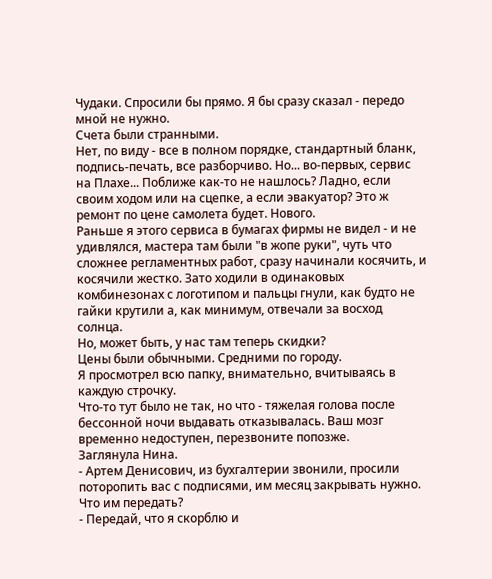Чудаки. Спросили бы прямо. Я бы сразу сказал - передо мной не нужно.
Счета были странными.
Нет, по виду - все в полном порядке, стандартный бланк, подпись-печать, все разборчиво. Но... во-первых, сервис на Плахе... Поближе как-то не нашлось? Ладно, если своим ходом или на сцепке, а если эвакуатор? Это ж ремонт по цене самолета будет. Нового.
Раньше я этого сервиса в бумагах фирмы не видел - и не удивлялся, мастера там были "в жопе руки", чуть что сложнее регламентных работ, сразу начинали косячить, и косячили жестко. Зато ходили в одинаковых комбинезонах с логотипом и пальцы гнули, как будто не гайки крутили а, как минимум, отвечали за восход солнца.
Но, может быть, у нас там теперь скидки?
Цены были обычными. Средними по городу.
Я просмотрел всю папку, внимательно, вчитываясь в каждую строчку.
Что-то тут было не так, но что - тяжелая голова после бессонной ночи выдавать отказывалась. Ваш мозг временно недоступен, перезвоните попозже.
Заглянула Нина.
- Артем Денисович, из бухгалтерии звонили, просили поторопить вас с подписями, им месяц закрывать нужно. Что им передать?
- Передай, что я скорблю и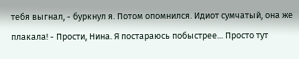тебя выгнал, - буркнул я. Потом опомнился. Идиот сумчатый, она же плакала! - Прости, Нина. Я постараюсь побыстрее... Просто тут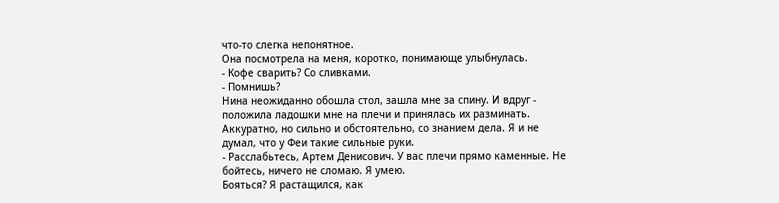что-то слегка непонятное.
Она посмотрела на меня, коротко, понимающе улыбнулась.
- Кофе сварить? Со сливками.
- Помнишь?
Нина неожиданно обошла стол, зашла мне за спину. И вдруг - положила ладошки мне на плечи и принялась их разминать. Аккуратно, но сильно и обстоятельно, со знанием дела. Я и не думал, что у Феи такие сильные руки.
- Расслабьтесь, Артем Денисович. У вас плечи прямо каменные. Не бойтесь, ничего не сломаю. Я умею.
Бояться? Я растащился, как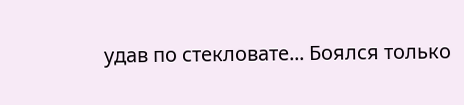удав по стекловате... Боялся только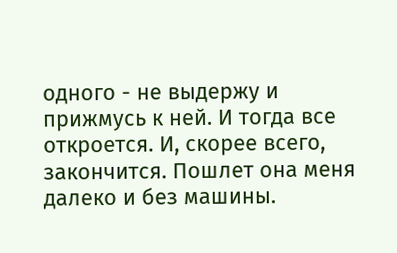одного - не выдержу и прижмусь к ней. И тогда все откроется. И, скорее всего, закончится. Пошлет она меня далеко и без машины.